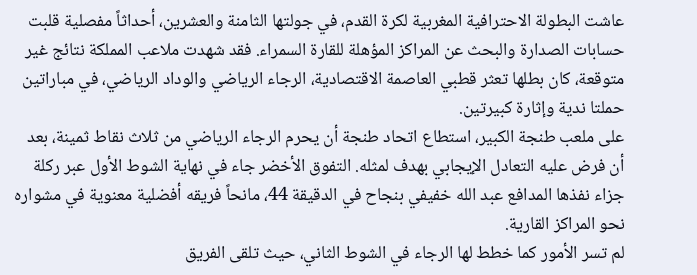عاشت البطولة الاحترافية المغربية لكرة القدم، في جولتها الثامنة والعشرين، أحداثاً مفصلية قلبت حسابات الصدارة والبحث عن المراكز المؤهلة للقارة السمراء. فقد شهدت ملاعب المملكة نتائج غير متوقعة، كان بطلها تعثر قطبي العاصمة الاقتصادية، الرجاء الرياضي والوداد الرياضي، في مباراتين حملتا ندية وإثارة كبيرتين.
على ملعب طنجة الكبير، استطاع اتحاد طنجة أن يحرم الرجاء الرياضي من ثلاث نقاط ثمينة، بعد أن فرض عليه التعادل الإيجابي بهدف لمثله. التفوق الأخضر جاء في نهاية الشوط الأول عبر ركلة جزاء نفذها المدافع عبد الله خفيفي بنجاح في الدقيقة 44، مانحاً فريقه أفضلية معنوية في مشواره نحو المراكز القارية.
لم تسر الأمور كما خطط لها الرجاء في الشوط الثاني، حيث تلقى الفريق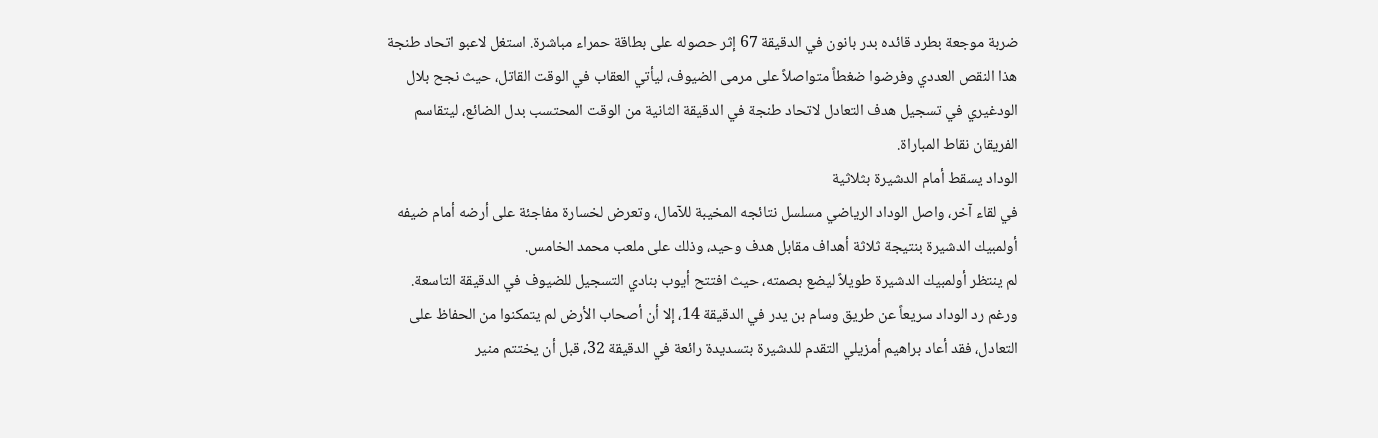ضربة موجعة بطرد قائده بدر بانون في الدقيقة 67 إثر حصوله على بطاقة حمراء مباشرة. استغل لاعبو اتحاد طنجة هذا النقص العددي وفرضوا ضغطاً متواصلاً على مرمى الضيوف، ليأتي العقاب في الوقت القاتل، حيث نجح بلال الودغيري في تسجيل هدف التعادل لاتحاد طنجة في الدقيقة الثانية من الوقت المحتسب بدل الضائع، ليتقاسم الفريقان نقاط المباراة.
الوداد يسقط أمام الدشيرة بثلاثية
في لقاء آخر، واصل الوداد الرياضي مسلسل نتائجه المخيبة للآمال، وتعرض لخسارة مفاجئة على أرضه أمام ضيفه أولمبيك الدشيرة بنتيجة ثلاثة أهداف مقابل هدف وحيد، وذلك على ملعب محمد الخامس.
لم ينتظر أولمبيك الدشيرة طويلاً ليضع بصمته، حيث افتتح أيوب بنادي التسجيل للضيوف في الدقيقة التاسعة. ورغم رد الوداد سريعاً عن طريق وسام بن يدر في الدقيقة 14، إلا أن أصحاب الأرض لم يتمكنوا من الحفاظ على التعادل، فقد أعاد براهيم أمزيلي التقدم للدشيرة بتسديدة رائعة في الدقيقة 32، قبل أن يختتم منير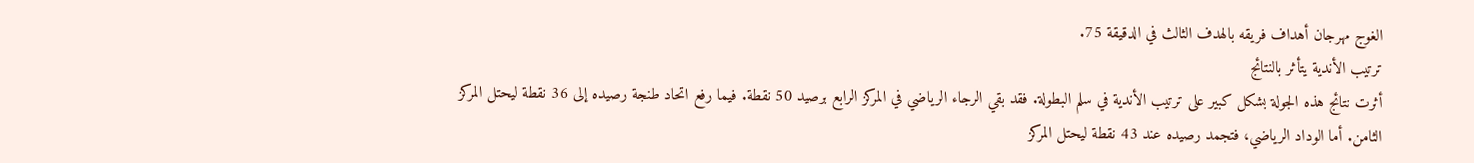الغوج مهرجان أهداف فريقه بالهدف الثالث في الدقيقة 75.
ترتيب الأندية يتأثر بالنتائج
أثرت نتائج هذه الجولة بشكل كبير على ترتيب الأندية في سلم البطولة. فقد بقي الرجاء الرياضي في المركز الرابع برصيد 50 نقطة. فيما رفع اتحاد طنجة رصيده إلى 36 نقطة ليحتل المركز الثامن. أما الوداد الرياضي، فتجمد رصيده عند 43 نقطة ليحتل المركز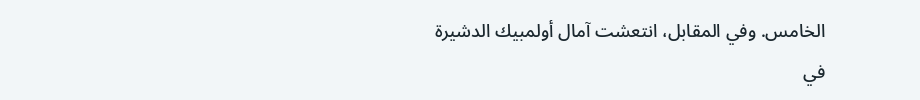الخامس. وفي المقابل، انتعشت آمال أولمبيك الدشيرة في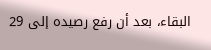البقاء، بعد أن رفع رصيده إلى 29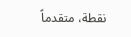نقطة، متقدماً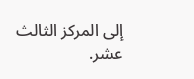إلى المركز الثالث عشر.